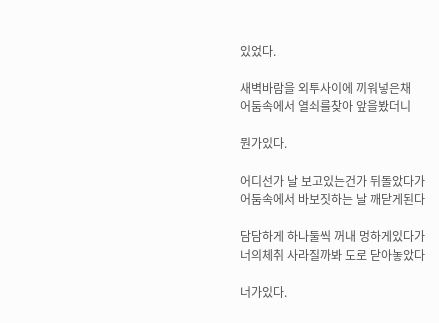있었다.

새벽바람을 외투사이에 끼워넣은채
어둠속에서 열쇠를찾아 앞을봤더니

뭔가있다.

어디선가 날 보고있는건가 뒤돌았다가
어둠속에서 바보짓하는 날 깨닫게된다

담담하게 하나둘씩 꺼내 멍하게있다가
너의체취 사라질까봐 도로 닫아놓았다

너가있다.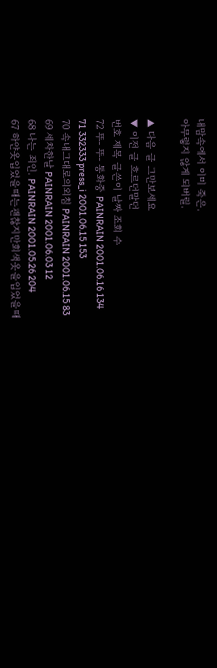내맘속에서 이미 죽은.
아무렇지 않게 되버릴.

▲ 다음 글 그만보세요
▼ 이전 글 흐르던말던
번호 제목 글쓴이 날짜 조회 수
72 뚜- 뚜- 통화중 PAINRAIN 2001.06.16 134
71 332333 press_i 2001.06.15 153
70 속내그대로의외침 PAINRAIN 2001.06.15 83
69 세차한날 PAINRAIN 2001.06.03 12
68 나는 죄인. PAINRAIN 2001.05.26 204
67 하얀옷입었을때는괜찮지만회색옷을입었을때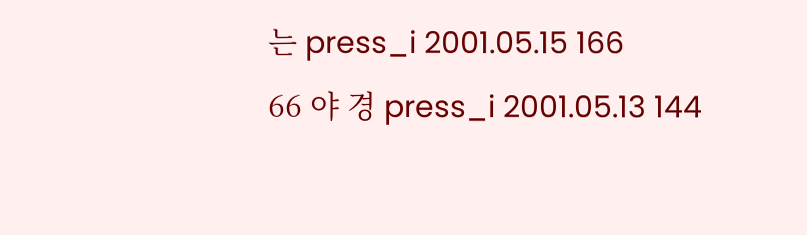는 press_i 2001.05.15 166
66 야 경 press_i 2001.05.13 144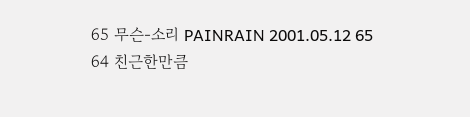65 무슨-소리 PAINRAIN 2001.05.12 65
64 친근한만큼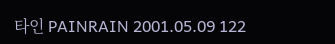타인 PAINRAIN 2001.05.09 122